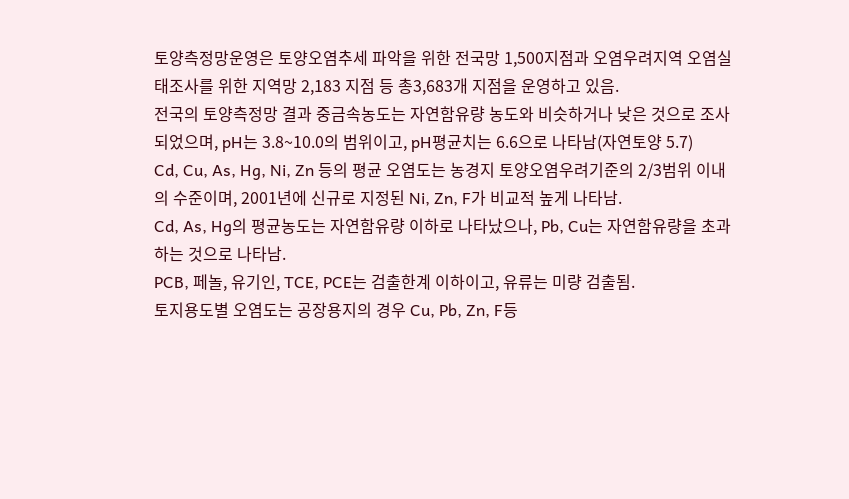토양측정망운영은 토양오염추세 파악을 위한 전국망 1,500지점과 오염우려지역 오염실태조사를 위한 지역망 2,183 지점 등 총3,683개 지점을 운영하고 있음.
전국의 토양측정망 결과 중금속농도는 자연함유량 농도와 비슷하거나 낮은 것으로 조사되었으며, pH는 3.8~10.0의 범위이고, pH평균치는 6.6으로 나타남(자연토양 5.7)
Cd, Cu, As, Hg, Ni, Zn 등의 평균 오염도는 농경지 토양오염우려기준의 2/3범위 이내의 수준이며, 2001년에 신규로 지정된 Ni, Zn, F가 비교적 높게 나타남.
Cd, As, Hg의 평균농도는 자연함유량 이하로 나타났으나, Pb, Cu는 자연함유량을 초과하는 것으로 나타남.
PCB, 페놀, 유기인, TCE, PCE는 검출한계 이하이고, 유류는 미량 검출됨.
토지용도별 오염도는 공장용지의 경우 Cu, Pb, Zn, F등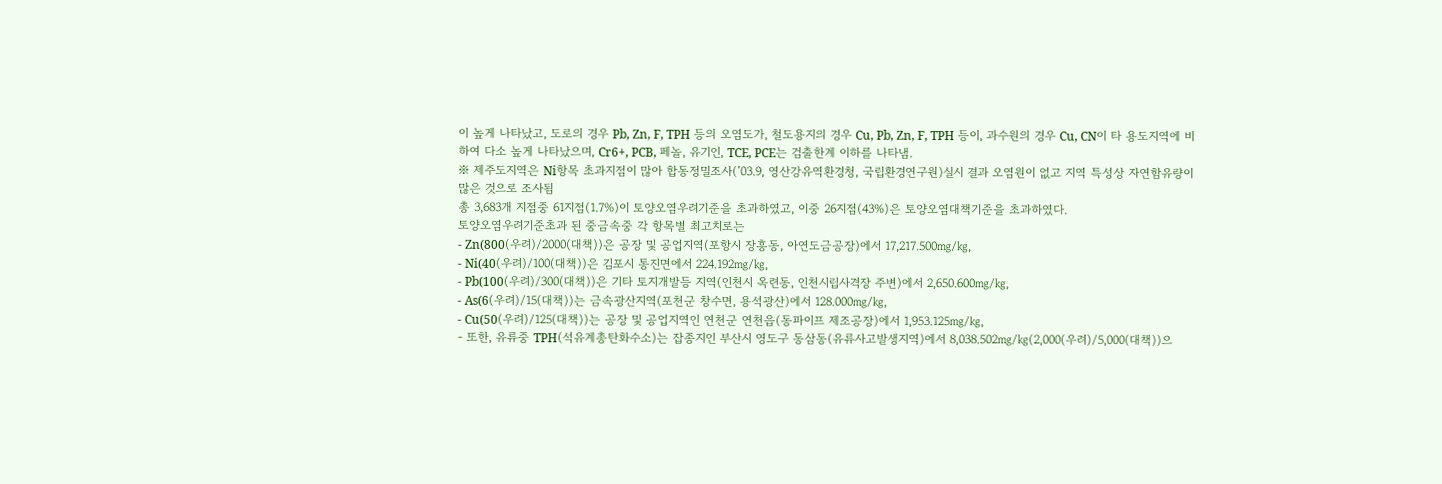이 높게 나타났고, 도로의 경우 Pb, Zn, F, TPH 등의 오염도가, 철도용지의 경우 Cu, Pb, Zn, F, TPH 등이, 과수원의 경우 Cu, CN이 타 용도지역에 비하여 다소 높게 나타났으며, Cr6+, PCB, 페놀, 유기인, TCE, PCE는 검출한계 이하를 나타냄.
※ 제주도지역은 Ni항목 초과지점이 많아 합동정밀조사(’03.9, 영산강유역환경청, 국립환경연구원)실시 결과 오염원이 없고 지역 특성상 자연함유량이 많은 것으로 조사됨
총 3,683개 지점중 61지점(1.7%)이 토양오염우려기준을 초과하였고, 이중 26지점(43%)은 토양오염대책기준을 초과하였다.
토양오염우려기준초과 된 중금속중 각 항목별 최고치로는
- Zn(800(우려)/2000(대책))은 공장 및 공업지역(포항시 장흥동, 아연도금공장)에서 17,217.500㎎/㎏,
- Ni(40(우려)/100(대책))은 김포시 통진면에서 224.192㎎/㎏,
- Pb(100(우려)/300(대책))은 기타 토지개발등 지역(인천시 옥련동, 인천시립사격장 주변)에서 2,650.600㎎/㎏,
- As(6(우려)/15(대책))는 금속광산지역(포천군 창수면, 용석광산)에서 128.000㎎/㎏,
- Cu(50(우려)/125(대책))는 공장 및 공업지역인 연천군 연천읍(동파이프 제조공장)에서 1,953.125㎎/㎏,
- 또한, 유류중 TPH(석유계총탄화수소)는 잡종지인 부산시 영도구 동삼동(유류사고발생지역)에서 8,038.502㎎/㎏(2,000(우려)/5,000(대책))으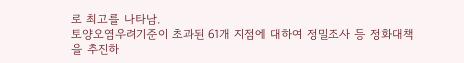로 최고를 나타남.
토양오염우려기준이 초과된 61개 지점에 대하여 정밀조사 등 정화대책을 추진하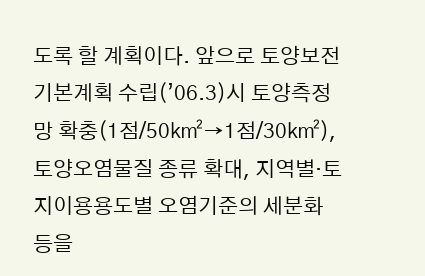도록 할 계획이다. 앞으로 토양보전기본계획 수립(’06.3)시 토양측정망 확충(1점/50㎢→1점/30㎢), 토양오염물질 종류 확대, 지역별·토지이용용도별 오염기준의 세분화 등을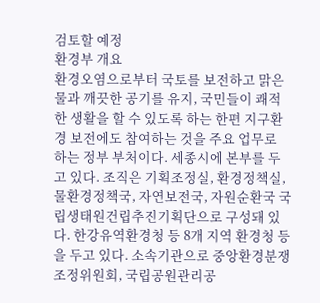검토할 예정
환경부 개요
환경오염으로부터 국토를 보전하고 맑은 물과 깨끗한 공기를 유지, 국민들이 쾌적한 생활을 할 수 있도록 하는 한편 지구환경 보전에도 참여하는 것을 주요 업무로 하는 정부 부처이다. 세종시에 본부를 두고 있다. 조직은 기획조정실, 환경정책실, 물환경정책국, 자연보전국, 자원순환국 국립생태원건립추진기획단으로 구성돼 있다. 한강유역환경청 등 8개 지역 환경청 등을 두고 있다. 소속기관으로 중앙환경분쟁조정위원회, 국립공원관리공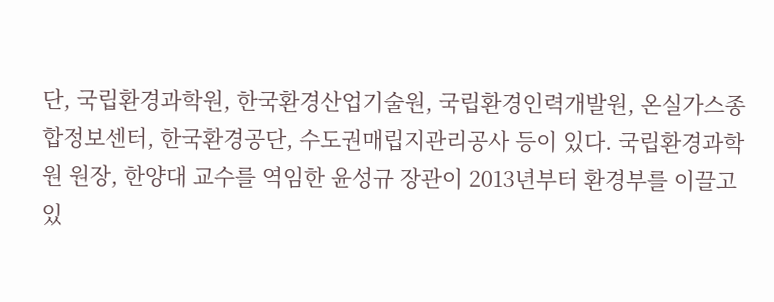단, 국립환경과학원, 한국환경산업기술원, 국립환경인력개발원, 온실가스종합정보센터, 한국환경공단, 수도권매립지관리공사 등이 있다. 국립환경과학원 원장, 한양대 교수를 역임한 윤성규 장관이 2013년부터 환경부를 이끌고 있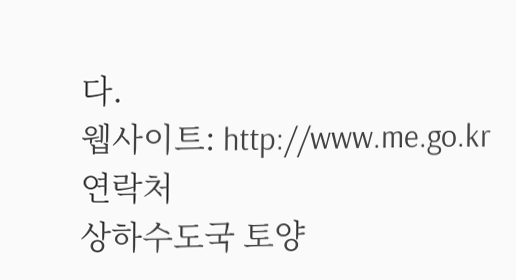다.
웹사이트: http://www.me.go.kr
연락처
상하수도국 토양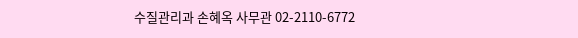수질관리과 손혜옥 사무관 02-2110-6772